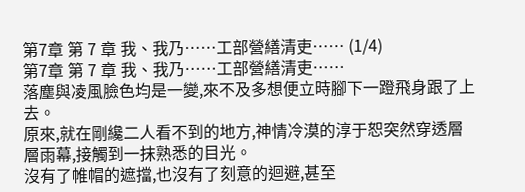第7章 第 7 章 我、我乃……工部營繕清吏…… (1/4)
第7章 第 7 章 我、我乃……工部營繕清吏……
落塵與凌風臉色均是一變,來不及多想便立時腳下一蹬飛身跟了上去。
原來,就在剛纔二人看不到的地方,神情冷漠的淳于恕突然穿透層層雨幕,接觸到一抹熟悉的目光。
沒有了帷帽的遮擋,也沒有了刻意的迴避,甚至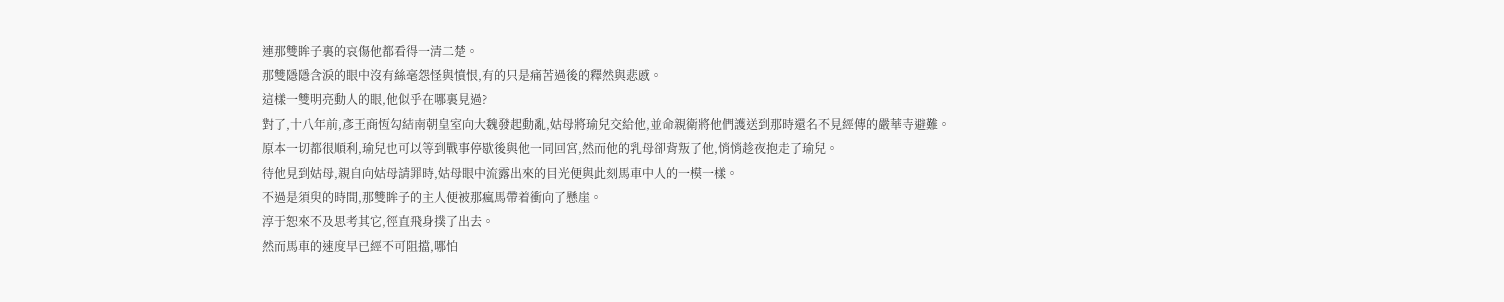連那雙眸子裏的哀傷他都看得一清二楚。
那雙隱隱含淚的眼中沒有絲毫怨怪與憤恨,有的只是痛苦過後的釋然與悲慼。
這樣一雙明亮動人的眼,他似乎在哪裏見過?
對了,十八年前,彥王商恆勾結南朝皇室向大魏發起動亂,姑母將瑜兒交給他,並命親衛將他們護送到那時還名不見經傳的嚴華寺避難。
原本一切都很順利,瑜兒也可以等到戰事停歇後與他一同回宮,然而他的乳母卻背叛了他,悄悄趁夜抱走了瑜兒。
待他見到姑母,親自向姑母請罪時,姑母眼中流露出來的目光便與此刻馬車中人的一模一樣。
不過是須臾的時間,那雙眸子的主人便被那瘋馬帶着衝向了懸崖。
淳于恕來不及思考其它,徑直飛身撲了出去。
然而馬車的速度早已經不可阻擋,哪怕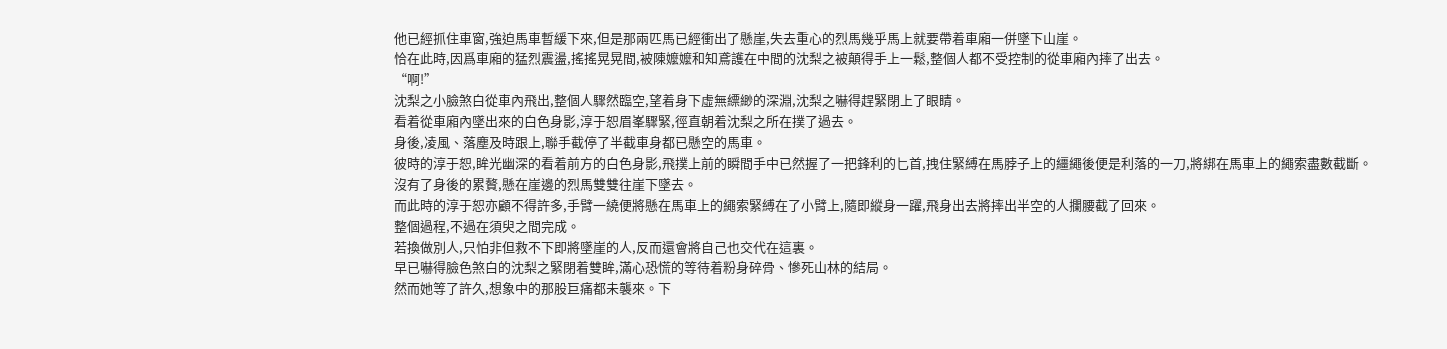他已經抓住車窗,強迫馬車暫緩下來,但是那兩匹馬已經衝出了懸崖,失去重心的烈馬幾乎馬上就要帶着車廂一併墜下山崖。
恰在此時,因爲車廂的猛烈震盪,搖搖晃晃間,被陳嬤嬤和知鳶護在中間的沈梨之被顛得手上一鬆,整個人都不受控制的從車廂內摔了出去。
“啊!”
沈梨之小臉煞白從車內飛出,整個人驟然臨空,望着身下虛無縹緲的深淵,沈梨之嚇得趕緊閉上了眼睛。
看着從車廂內墜出來的白色身影,淳于恕眉峯驟緊,徑直朝着沈梨之所在撲了過去。
身後,凌風、落塵及時跟上,聯手截停了半截車身都已懸空的馬車。
彼時的淳于恕,眸光幽深的看着前方的白色身影,飛撲上前的瞬間手中已然握了一把鋒利的匕首,拽住緊縛在馬脖子上的繮繩後便是利落的一刀,將綁在馬車上的繩索盡數截斷。
沒有了身後的累贅,懸在崖邊的烈馬雙雙往崖下墜去。
而此時的淳于恕亦顧不得許多,手臂一繞便將懸在馬車上的繩索緊縛在了小臂上,隨即縱身一躍,飛身出去將摔出半空的人攔腰截了回來。
整個過程,不過在須臾之間完成。
若換做別人,只怕非但救不下即將墜崖的人,反而還會將自己也交代在這裏。
早已嚇得臉色煞白的沈梨之緊閉着雙眸,滿心恐慌的等待着粉身碎骨、慘死山林的結局。
然而她等了許久,想象中的那股巨痛都未襲來。下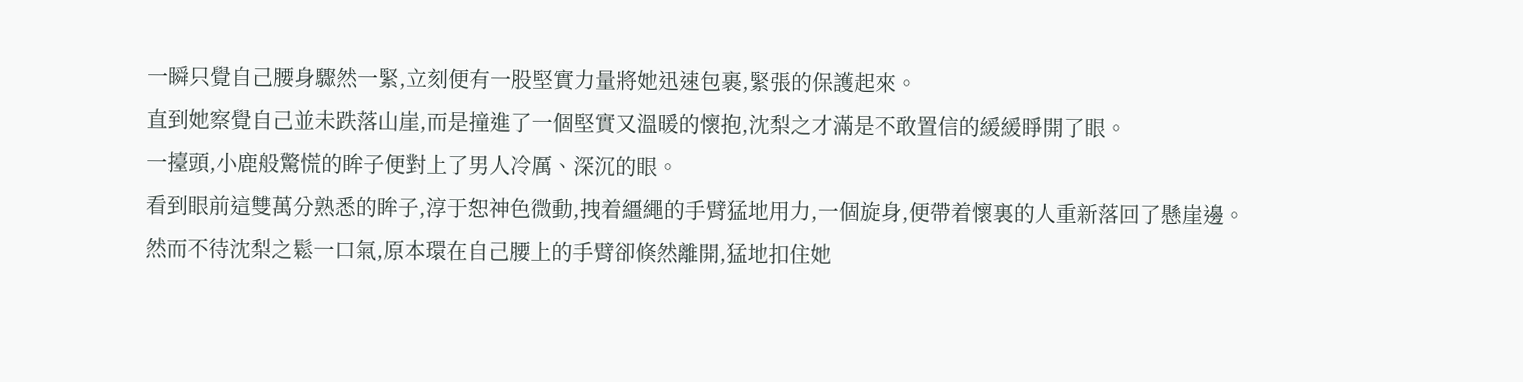一瞬只覺自己腰身驟然一緊,立刻便有一股堅實力量將她迅速包裹,緊張的保護起來。
直到她察覺自己並未跌落山崖,而是撞進了一個堅實又溫暖的懷抱,沈梨之才滿是不敢置信的緩緩睜開了眼。
一擡頭,小鹿般驚慌的眸子便對上了男人冷厲、深沉的眼。
看到眼前這雙萬分熟悉的眸子,淳于恕神色微動,拽着繮繩的手臂猛地用力,一個旋身,便帶着懷裏的人重新落回了懸崖邊。
然而不待沈梨之鬆一口氣,原本環在自己腰上的手臂卻倏然離開,猛地扣住她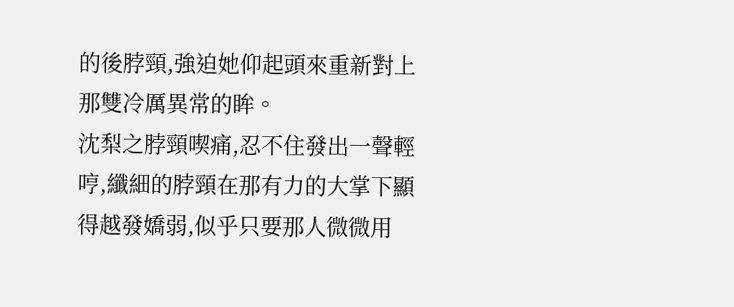的後脖頸,強迫她仰起頭來重新對上那雙冷厲異常的眸。
沈梨之脖頸喫痛,忍不住發出一聲輕哼,纖細的脖頸在那有力的大掌下顯得越發嬌弱,似乎只要那人微微用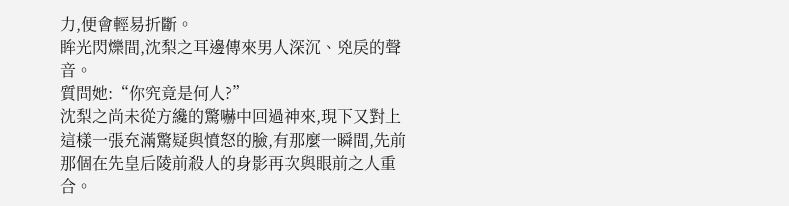力,便會輕易折斷。
眸光閃爍間,沈梨之耳邊傳來男人深沉、兇戾的聲音。
質問她:“你究竟是何人?”
沈梨之尚未從方纔的驚嚇中回過神來,現下又對上這樣一張充滿驚疑與憤怒的臉,有那麼一瞬間,先前那個在先皇后陵前殺人的身影再次與眼前之人重合。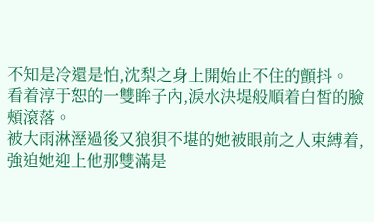不知是冷還是怕,沈梨之身上開始止不住的顫抖。
看着淳于恕的一雙眸子內,淚水決堤般順着白皙的臉頰滾落。
被大雨淋溼過後又狼狽不堪的她被眼前之人束縛着,強迫她迎上他那雙滿是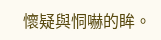懷疑與恫嚇的眸。